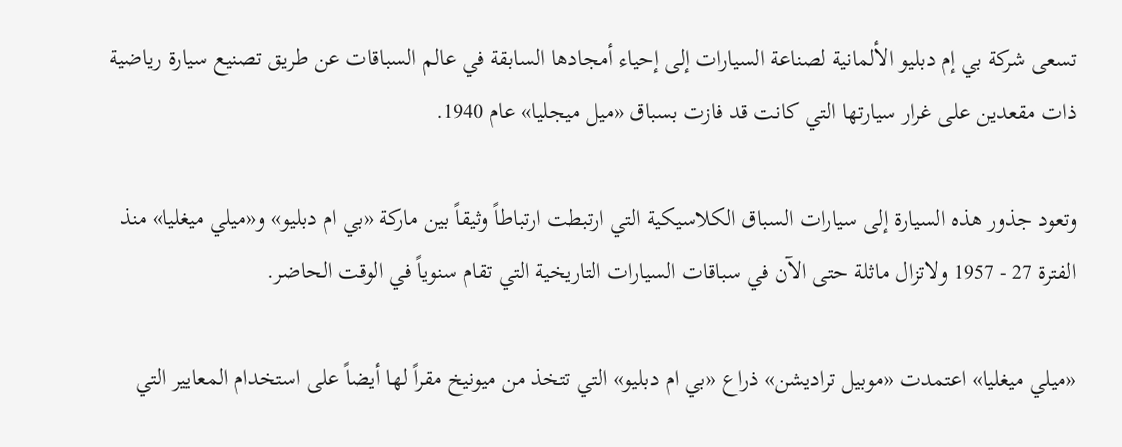تسعى شركة بي إم دبليو الألمانية لصناعة السيارات إلى إحياء أمجادها السابقة في عالم السباقات عن طريق تصنيع سيارة رياضية ذات مقعدين على غرار سيارتها التي كانت قد فازت بسباق «ميل ميجليا» عام 1940.

وتعود جذور هذه السيارة إلى سيارات السباق الكلاسيكية التي ارتبطت ارتباطاً وثيقاً بين ماركة «بي ام دبليو» و«ميلي ميغليا» منذ الفترة 27 - 1957 ولاتزال ماثلة حتى الآن في سباقات السيارات التاريخية التي تقام سنوياً في الوقت الحاضر.

«ميلي ميغليا» اعتمدت «موبيل تراديشن» ذراع «بي ام دبليو» التي تتخذ من ميونيخ مقراً لها أيضاً على استخدام المعايير التي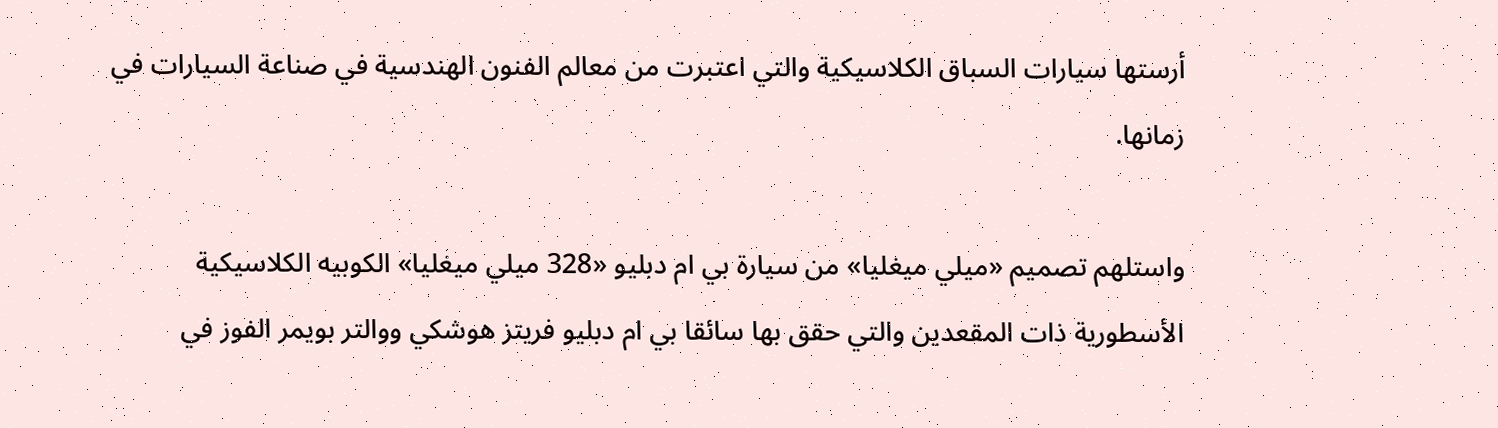أرستها سيارات السباق الكلاسيكية والتي اعتبرت من معالم الفنون الهندسية في صناعة السيارات في زمانها.

واستلهم تصميم «ميلي ميغليا» من سيارة بي ام دبليو «328 ميلي ميغليا» الكوبيه الكلاسيكية الأسطورية ذات المقعدين والتي حقق بها سائقا بي ام دبليو فريتز هوشكي ووالتر بويمر الفوز في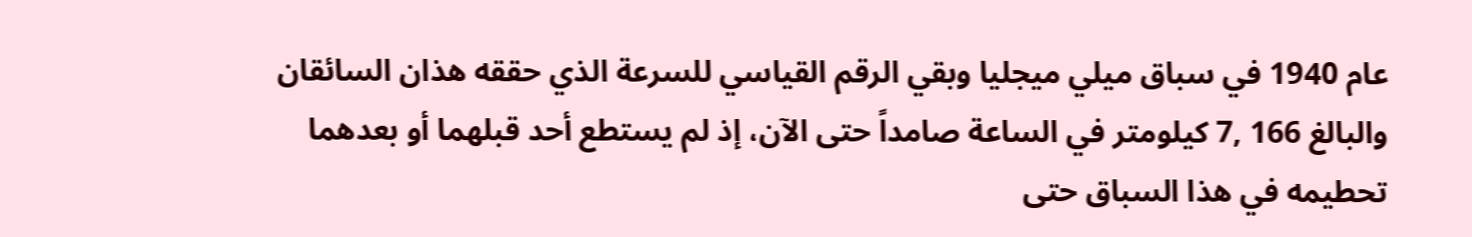عام 1940 في سباق ميلي ميجليا وبقي الرقم القياسي للسرعة الذي حققه هذان السائقان والبالغ 166 ,7 كيلومتر في الساعة صامداً حتى الآن، إذ لم يستطع أحد قبلهما أو بعدهما تحطيمه في هذا السباق حتى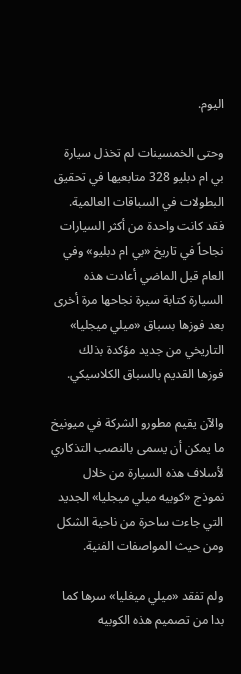اليوم.

وحتى الخمسينات لم تخذل سيارة بي ام دبليو 328 متابعيها في تحقيق البطولات في السباقات العالمية. فقد كانت واحدة من أكثر السيارات نجاحاً في تاريخ «بي ام دبليو» وفي العام قبل الماضي أعادت هذه السيارة كتابة سيرة نجاحها مرة أخرى بعد فوزها بسباق «ميلي ميجليا» التاريخي من جديد مؤكدة بذلك فوزها القديم بالسباق الكلاسيكي.

والآن يقيم مطورو الشركة في ميونيخ ما يمكن أن يسمى بالنصب التذكاري لأسلاف هذه السيارة من خلال نموذج «كوبيه ميلي ميجليا» الجديد التي جاءت ساحرة من ناحية الشكل ومن حيث المواصفات الفنية.

ولم تفقد «ميلي ميغليا» سرها كما بدا من تصميم هذه الكوبيه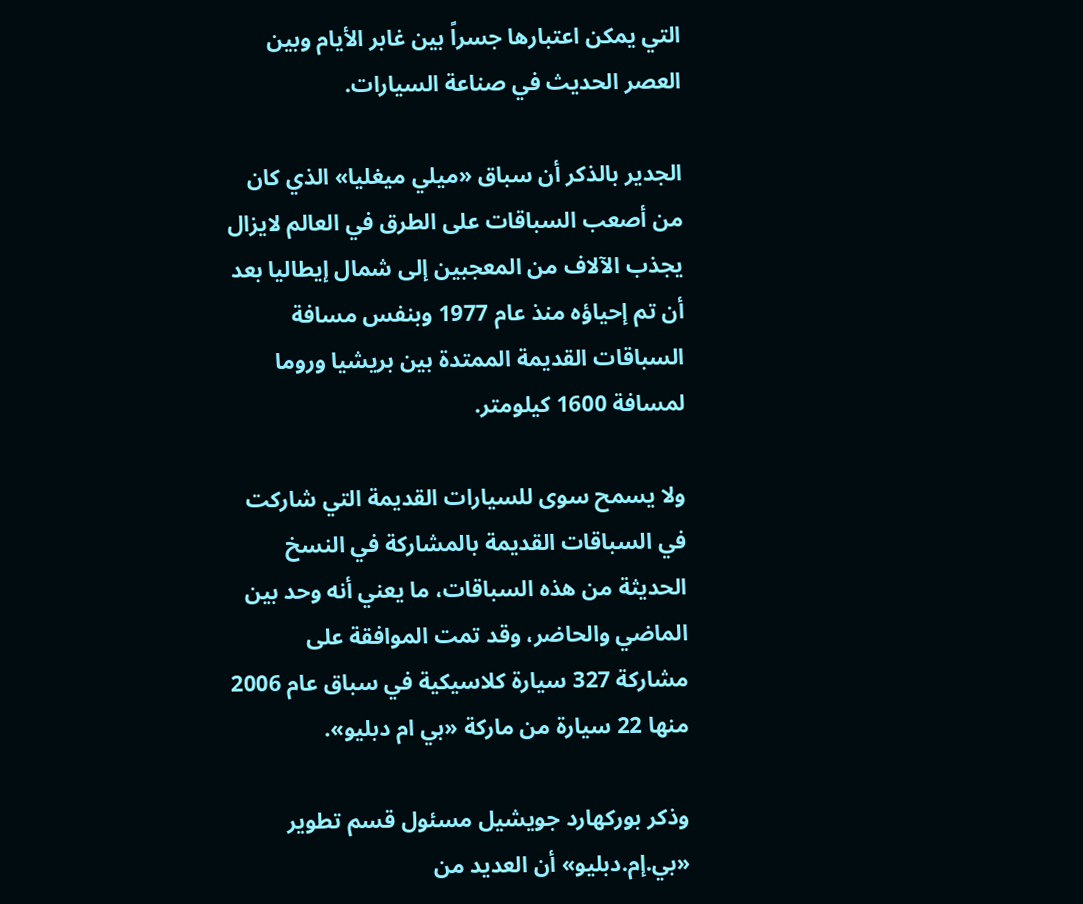التي يمكن اعتبارها جسراً بين غابر الأيام وبين العصر الحديث في صناعة السيارات.

الجدير بالذكر أن سباق «ميلي ميغليا» الذي كان من أصعب السباقات على الطرق في العالم لايزال يجذب الآلاف من المعجبين إلى شمال إيطاليا بعد أن تم إحياؤه منذ عام 1977 وبنفس مسافة السباقات القديمة الممتدة بين بريشيا وروما لمسافة 1600 كيلومتر.

ولا يسمح سوى للسيارات القديمة التي شاركت في السباقات القديمة بالمشاركة في النسخ الحديثة من هذه السباقات، ما يعني أنه وحد بين الماضي والحاضر، وقد تمت الموافقة على مشاركة 327 سيارة كلاسيكية في سباق عام 2006 منها 22 سيارة من ماركة «بي ام دبليو».

وذكر بوركهارد جويشيل مسئول قسم تطوير «بي.إم.دبليو» أن العديد من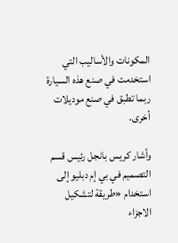المكونات والأساليب التي استخدمت في صنع هذه السيارة ربما تطبق في صنع موديلات أخرى.

وأشار كريس بانجل رئيس قسم التصميم في بي إم دبليو إلى استخدام «طريقة لتشكيل الاجزاء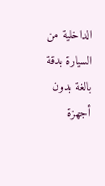الداخلية من السيارة بدقة بالغة بدون أجهزة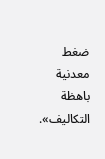ضغط معدنية باهظة التكاليف».